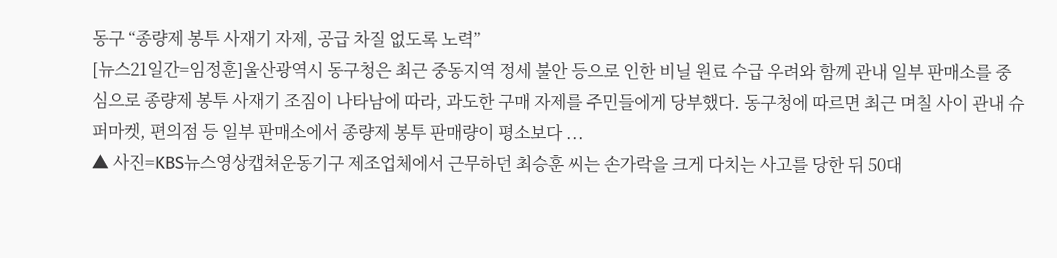동구 “종량제 봉투 사재기 자제, 공급 차질 없도록 노력”
[뉴스21일간=임정훈]울산광역시 동구청은 최근 중동지역 정세 불안 등으로 인한 비닐 원료 수급 우려와 함께 관내 일부 판매소를 중심으로 종량제 봉투 사재기 조짐이 나타남에 따라, 과도한 구매 자제를 주민들에게 당부했다. 동구청에 따르면 최근 며칠 사이 관내 슈퍼마켓, 편의점 등 일부 판매소에서 종량제 봉투 판매량이 평소보다 ...
▲ 사진=KBS뉴스영상캡쳐운동기구 제조업체에서 근무하던 최승훈 씨는 손가락을 크게 다치는 사고를 당한 뒤 50대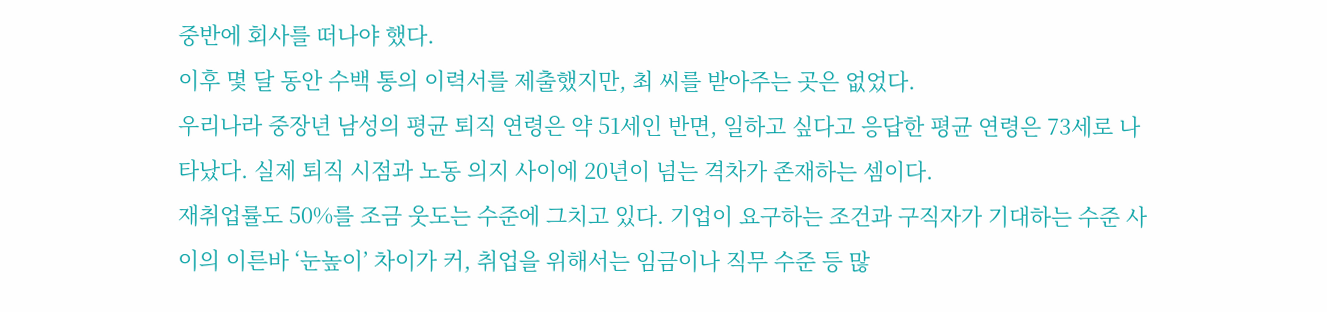중반에 회사를 떠나야 했다.
이후 몇 달 동안 수백 통의 이력서를 제출했지만, 최 씨를 받아주는 곳은 없었다.
우리나라 중장년 남성의 평균 퇴직 연령은 약 51세인 반면, 일하고 싶다고 응답한 평균 연령은 73세로 나타났다. 실제 퇴직 시점과 노동 의지 사이에 20년이 넘는 격차가 존재하는 셈이다.
재취업률도 50%를 조금 웃도는 수준에 그치고 있다. 기업이 요구하는 조건과 구직자가 기대하는 수준 사이의 이른바 ‘눈높이’ 차이가 커, 취업을 위해서는 임금이나 직무 수준 등 많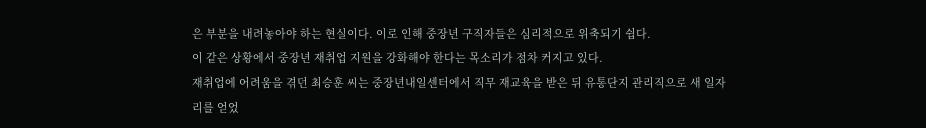은 부분을 내려놓아야 하는 현실이다. 이로 인해 중장년 구직자들은 심리적으로 위축되기 쉽다.
이 같은 상황에서 중장년 재취업 지원을 강화해야 한다는 목소리가 점차 커지고 있다.
재취업에 어려움을 겪던 최승훈 씨는 중장년내일센터에서 직무 재교육을 받은 뒤 유통단지 관리직으로 새 일자리를 얻었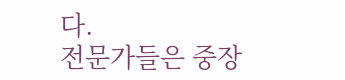다.
전문가들은 중장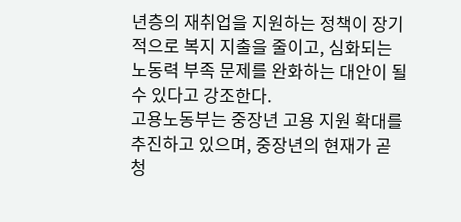년층의 재취업을 지원하는 정책이 장기적으로 복지 지출을 줄이고, 심화되는 노동력 부족 문제를 완화하는 대안이 될 수 있다고 강조한다.
고용노동부는 중장년 고용 지원 확대를 추진하고 있으며, 중장년의 현재가 곧 청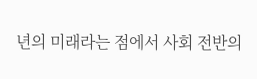년의 미래라는 점에서 사회 전반의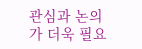관심과 논의가 더욱 필요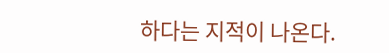하다는 지적이 나온다.